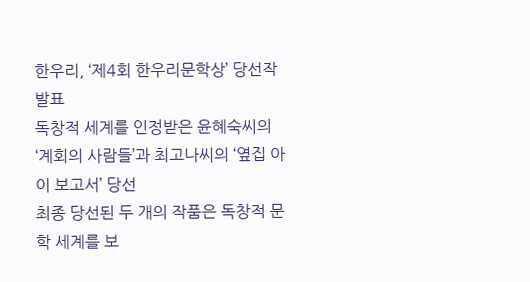한우리, ‘제4회 한우리문학상’ 당선작 발표
독창적 세계를 인정받은 윤혜숙씨의 ‘계회의 사람들’과 최고나씨의 ‘옆집 아이 보고서’ 당선
최종 당선된 두 개의 작품은 독창적 문학 세계를 보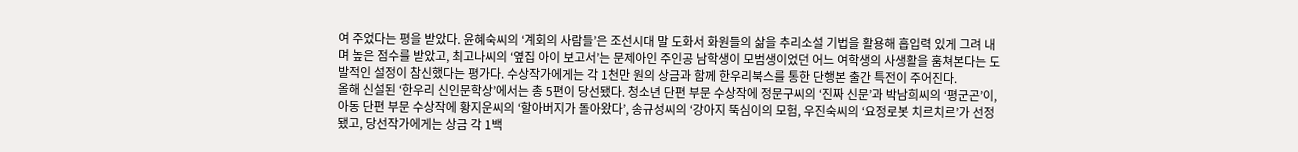여 주었다는 평을 받았다. 윤혜숙씨의 ‘계회의 사람들’은 조선시대 말 도화서 화원들의 삶을 추리소설 기법을 활용해 흡입력 있게 그려 내며 높은 점수를 받았고, 최고나씨의 ‘옆집 아이 보고서’는 문제아인 주인공 남학생이 모범생이었던 어느 여학생의 사생활을 훔쳐본다는 도발적인 설정이 참신했다는 평가다. 수상작가에게는 각 1천만 원의 상금과 함께 한우리북스를 통한 단행본 출간 특전이 주어진다.
올해 신설된 ‘한우리 신인문학상’에서는 총 5편이 당선됐다. 청소년 단편 부문 수상작에 정문구씨의 ‘진짜 신문’과 박남희씨의 ‘평군곤’이, 아동 단편 부문 수상작에 황지운씨의 ‘할아버지가 돌아왔다’, 송규성씨의 ‘강아지 뚝심이의 모험, 우진숙씨의 ‘요정로봇 치르치르’가 선정됐고, 당선작가에게는 상금 각 1백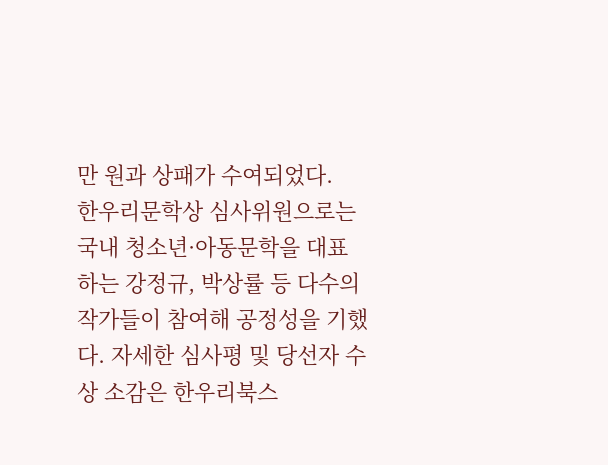만 원과 상패가 수여되었다.
한우리문학상 심사위원으로는 국내 청소년·아동문학을 대표하는 강정규, 박상률 등 다수의 작가들이 참여해 공정성을 기했다. 자세한 심사평 및 당선자 수상 소감은 한우리북스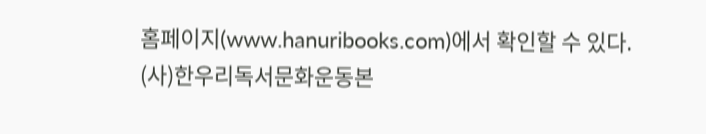홈페이지(www.hanuribooks.com)에서 확인할 수 있다.
(사)한우리독서문화운동본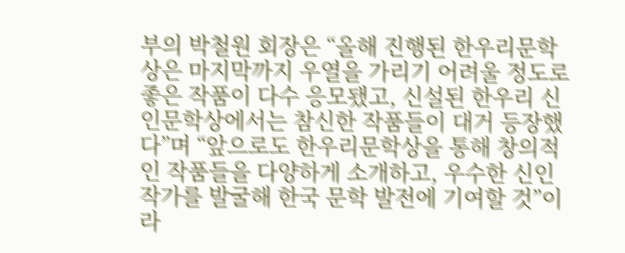부의 박철원 회장은 “올해 진행된 한우리문학상은 마지막까지 우열을 가리기 어려울 정도로 좋은 작품이 다수 응모됐고, 신설된 한우리 신인문학상에서는 참신한 작품들이 대거 등장했다”며 “앞으로도 한우리문학상을 통해 창의적인 작품들을 다양하게 소개하고, 우수한 신인 작가를 발굴해 한국 문학 발전에 기여할 것”이라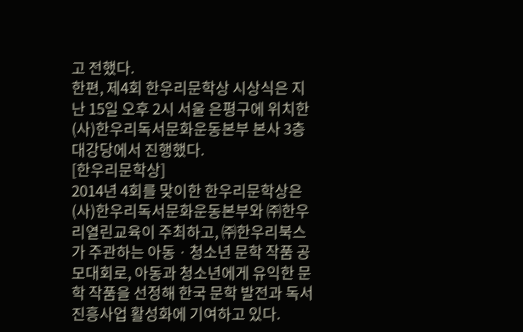고 전했다.
한편, 제4회 한우리문학상 시상식은 지난 15일 오후 2시 서울 은평구에 위치한 (사)한우리독서문화운동본부 본사 3층 대강당에서 진행했다.
[한우리문학상]
2014년 4회를 맞이한 한우리문학상은 (사)한우리독서문화운동본부와 ㈜한우리열린교육이 주최하고, ㈜한우리북스가 주관하는 아동ㆍ청소년 문학 작품 공모대회로, 아동과 청소년에게 유익한 문학 작품을 선정해 한국 문학 발전과 독서진흥사업 활성화에 기여하고 있다.